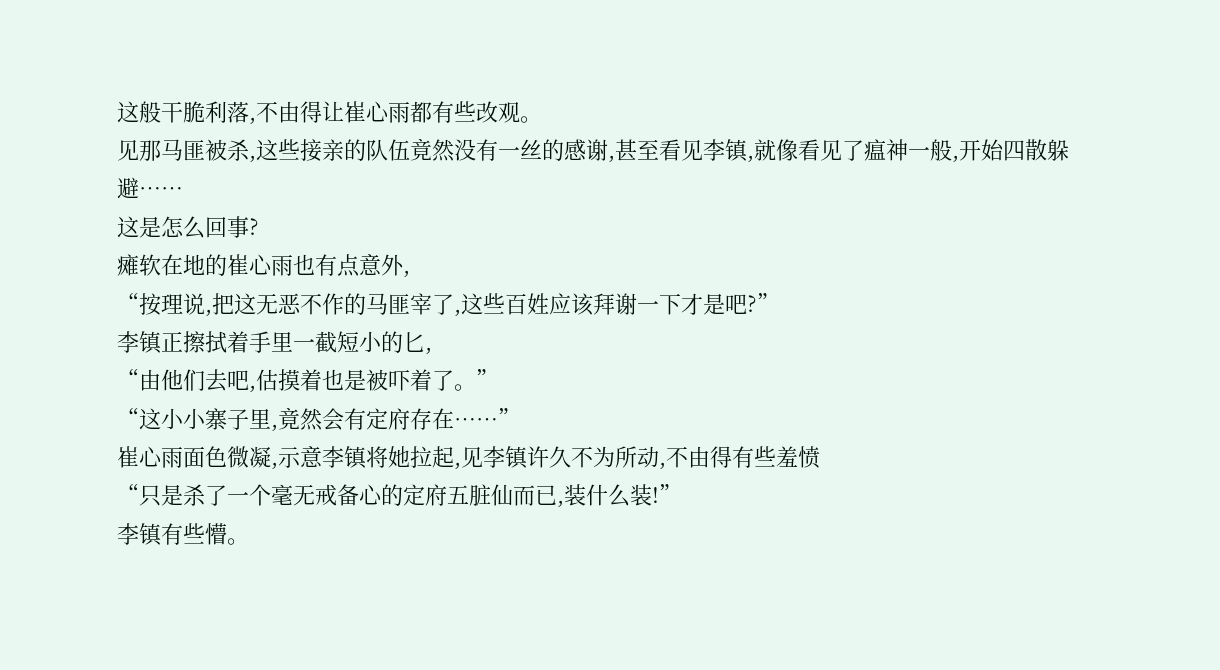这般干脆利落,不由得让崔心雨都有些改观。
见那马匪被杀,这些接亲的队伍竟然没有一丝的感谢,甚至看见李镇,就像看见了瘟神一般,开始四散躲避……
这是怎么回事?
瘫软在地的崔心雨也有点意外,
“按理说,把这无恶不作的马匪宰了,这些百姓应该拜谢一下才是吧?”
李镇正擦拭着手里一截短小的匕,
“由他们去吧,估摸着也是被吓着了。”
“这小小寨子里,竟然会有定府存在……”
崔心雨面色微凝,示意李镇将她拉起,见李镇许久不为所动,不由得有些羞愤
“只是杀了一个毫无戒备心的定府五脏仙而已,装什么装!”
李镇有些懵。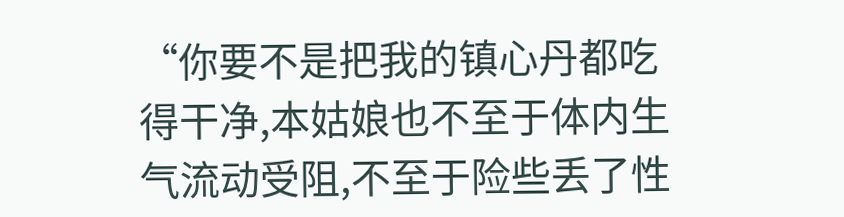“你要不是把我的镇心丹都吃得干净,本姑娘也不至于体内生气流动受阻,不至于险些丢了性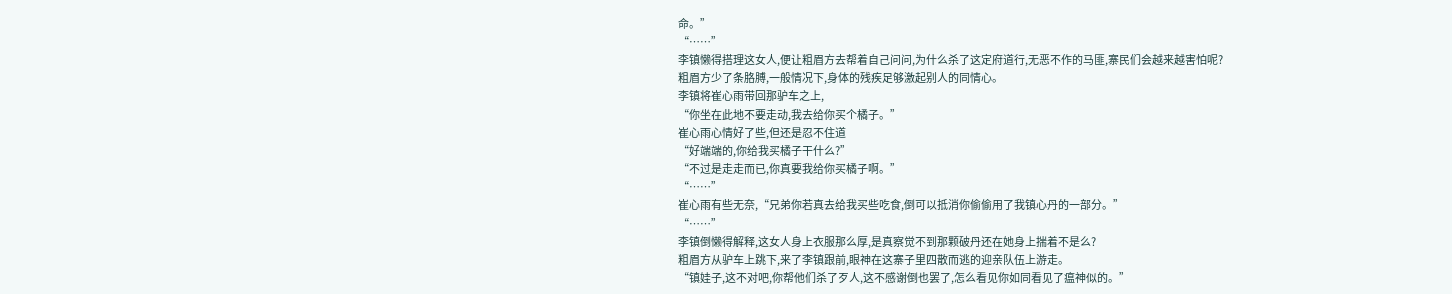命。”
“……”
李镇懒得搭理这女人,便让粗眉方去帮着自己问问,为什么杀了这定府道行,无恶不作的马匪,寨民们会越来越害怕呢?
粗眉方少了条胳膊,一般情况下,身体的残疾足够激起别人的同情心。
李镇将崔心雨带回那驴车之上,
“你坐在此地不要走动,我去给你买个橘子。”
崔心雨心情好了些,但还是忍不住道
“好端端的,你给我买橘子干什么?”
“不过是走走而已,你真要我给你买橘子啊。”
“……”
崔心雨有些无奈,“兄弟你若真去给我买些吃食,倒可以抵消你偷偷用了我镇心丹的一部分。”
“……”
李镇倒懒得解释,这女人身上衣服那么厚,是真察觉不到那颗破丹还在她身上揣着不是么?
粗眉方从驴车上跳下,来了李镇跟前,眼神在这寨子里四散而逃的迎亲队伍上游走。
“镇娃子,这不对吧,你帮他们杀了歹人,这不感谢倒也罢了,怎么看见你如同看见了瘟神似的。”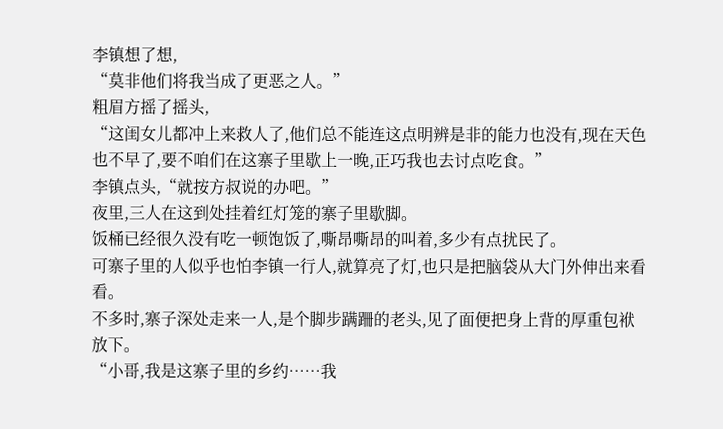李镇想了想,
“莫非他们将我当成了更恶之人。”
粗眉方摇了摇头,
“这闺女儿都冲上来救人了,他们总不能连这点明辨是非的能力也没有,现在天色也不早了,要不咱们在这寨子里歇上一晚,正巧我也去讨点吃食。”
李镇点头,“就按方叔说的办吧。”
夜里,三人在这到处挂着红灯笼的寨子里歇脚。
饭桶已经很久没有吃一顿饱饭了,嘶昂嘶昂的叫着,多少有点扰民了。
可寨子里的人似乎也怕李镇一行人,就算亮了灯,也只是把脑袋从大门外伸出来看看。
不多时,寨子深处走来一人,是个脚步蹒跚的老头,见了面便把身上背的厚重包袱放下。
“小哥,我是这寨子里的乡约……我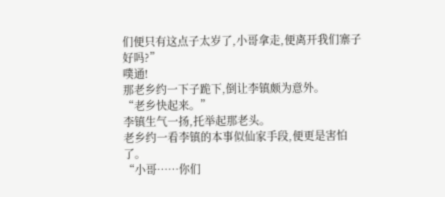们便只有这点子太岁了,小哥拿走,便离开我们寨子好吗?”
噗通!
那老乡约一下子跪下,倒让李镇颇为意外。
“老乡快起来。”
李镇生气一扬,托举起那老头。
老乡约一看李镇的本事似仙家手段,便更是害怕了。
“小哥……你们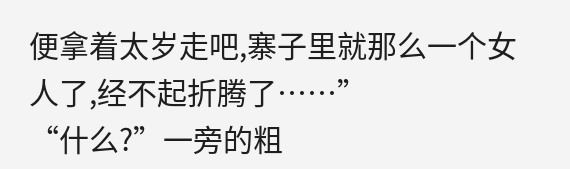便拿着太岁走吧,寨子里就那么一个女人了,经不起折腾了……”
“什么?”一旁的粗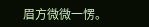眉方微微一愣。